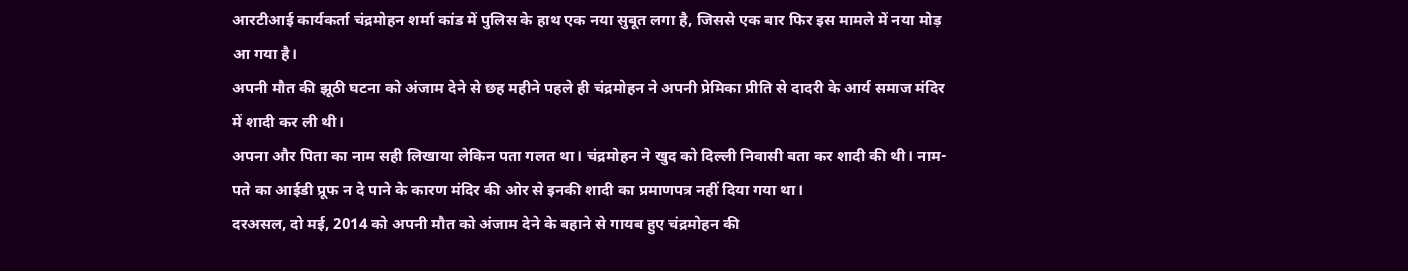आरटीआई कार्यकर्ता चंद्रमोहन शर्मा कांड में पुलिस के हाथ एक नया सुबूत लगा है, जिससे एक बार फिर इस मामले में नया मोड़ आ गया है।
अपनी मौत की झूठी घटना को अंजाम देने से छह महीने पहले ही चंद्रमोहन ने अपनी प्रेमिका प्रीति से दादरी के आर्य समाज मंदिर में शादी कर ली थी।
अपना और पिता का नाम सही लिखाया लेकिन पता गलत था। चंद्रमोहन ने खुद को दिल्ली निवासी बता कर शादी की थी। नाम-पते का आईडी प्रूफ न दे पाने के कारण मंदिर की ओर से इनकी शादी का प्रमाणपत्र नहीं दिया गया था।
दरअसल, दो मई, 2014 को अपनी मौत को अंजाम देने के बहाने से गायब हुए चंद्रमोहन की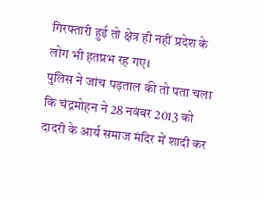गिरफ्तारी हुई तो क्षेत्र ही नहीं प्रदेश के लोग भी हतप्रभ रह गए।
पुलिस ने जांच पड़ताल की तो पता चला कि चंद्रमोहन ने 28 नवंबर 2013 को दादरी के आर्य समाज मंदिर में शादी कर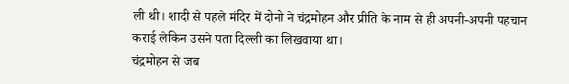ली थी। शादी से पहले मंदिर में दोनो ने चंद्रमोहन और प्रीति के नाम से ही अपनी-अपनी पहचान कराई लेकिन उसने पता दिल्ली का लिखवाया था।
चंद्रमोहन से जब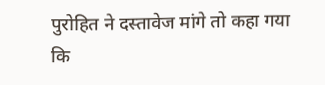पुरोहित ने दस्तावेज मांगे तो कहा गया कि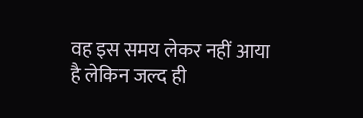वह इस समय लेकर नहीं आया है लेकिन जल्द ही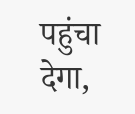पहुंचा देगा,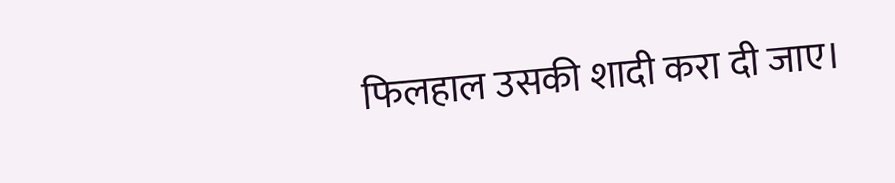फिलहाल उसकी शादी करा दी जाए।